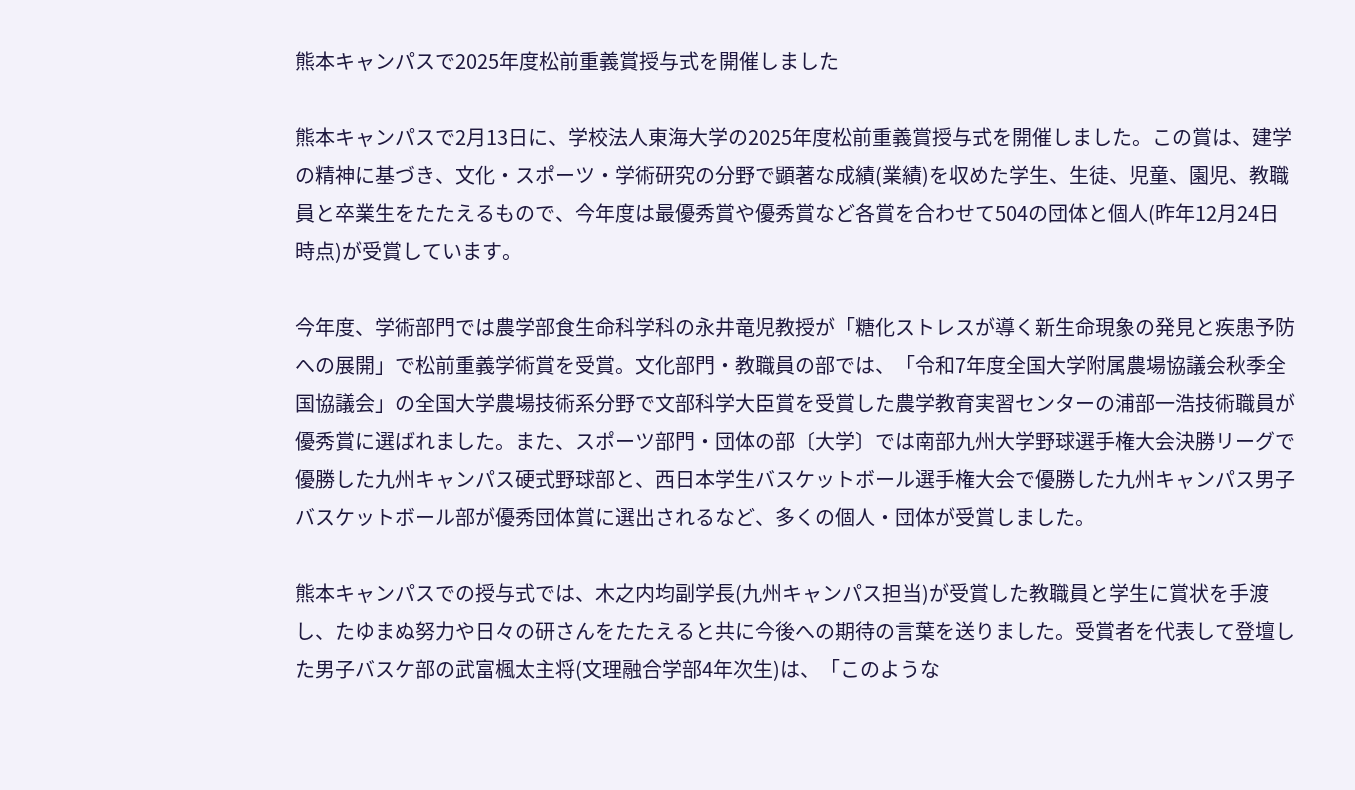熊本キャンパスで2025年度松前重義賞授与式を開催しました

熊本キャンパスで2月13日に、学校法人東海大学の2025年度松前重義賞授与式を開催しました。この賞は、建学の精神に基づき、文化・スポーツ・学術研究の分野で顕著な成績(業績)を収めた学生、生徒、児童、園児、教職員と卒業生をたたえるもので、今年度は最優秀賞や優秀賞など各賞を合わせて504の団体と個人(昨年12月24日時点)が受賞しています。

今年度、学術部門では農学部食生命科学科の永井竜児教授が「糖化ストレスが導く新生命現象の発見と疾患予防への展開」で松前重義学術賞を受賞。文化部門・教職員の部では、「令和7年度全国大学附属農場協議会秋季全国協議会」の全国大学農場技術系分野で文部科学大臣賞を受賞した農学教育実習センターの浦部一浩技術職員が優秀賞に選ばれました。また、スポーツ部門・団体の部〔大学〕では南部九州大学野球選手権大会決勝リーグで優勝した九州キャンパス硬式野球部と、西日本学生バスケットボール選手権大会で優勝した九州キャンパス男子バスケットボール部が優秀団体賞に選出されるなど、多くの個人・団体が受賞しました。

熊本キャンパスでの授与式では、木之内均副学長(九州キャンパス担当)が受賞した教職員と学生に賞状を手渡し、たゆまぬ努力や日々の研さんをたたえると共に今後への期待の言葉を送りました。受賞者を代表して登壇した男子バスケ部の武富楓太主将(文理融合学部4年次生)は、「このような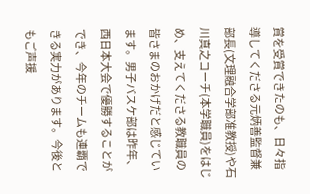賞を受賞できたのも、日々指導してくださる元炳善監督兼部長(文理融合学部准教授)や石川真之コーチ(本学職員)をはじめ、支えてくださる教職員の皆さまのおかげだと感じています。男子バスケ部は昨年、西日本大会で優勝することができ、今年のチームも連覇できる実力があります。今後ともご声援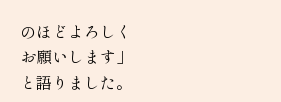のほどよろしくお願いします」と語りました。